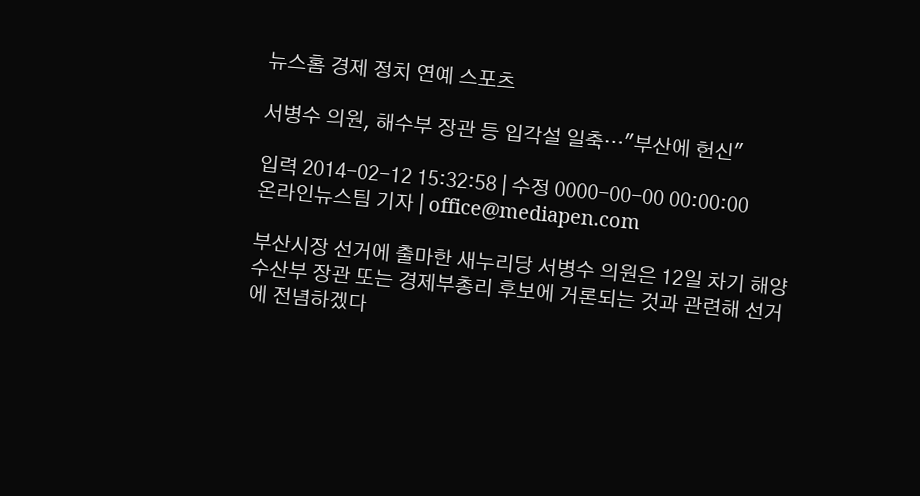뉴스홈 경제 정치 연예 스포츠

서병수 의원, 해수부 장관 등 입각설 일축…"부산에 헌신"

입력 2014-02-12 15:32:58 | 수정 0000-00-00 00:00:00
온라인뉴스팀 기자 | office@mediapen.com

부산시장 선거에 출마한 새누리당 서병수 의원은 12일 차기 해양수산부 장관 또는 경제부총리 후보에 거론되는 것과 관련해 선거에 전념하겠다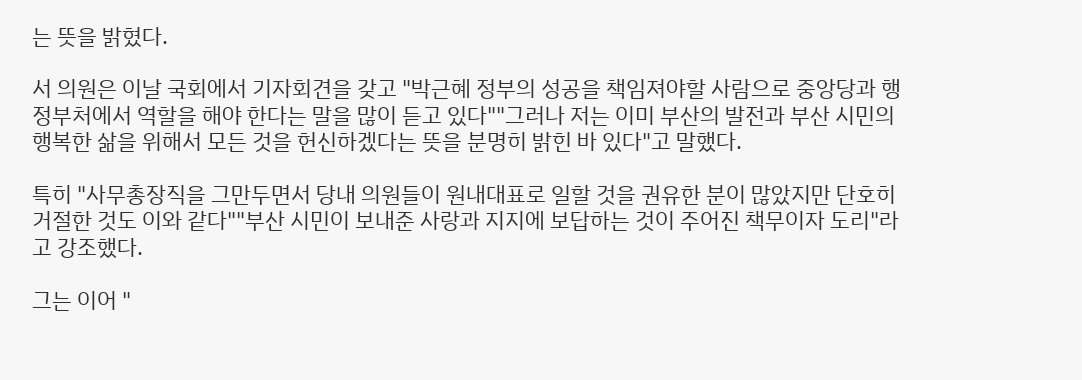는 뜻을 밝혔다.

서 의원은 이날 국회에서 기자회견을 갖고 "박근혜 정부의 성공을 책임져야할 사람으로 중앙당과 행정부처에서 역할을 해야 한다는 말을 많이 듣고 있다""그러나 저는 이미 부산의 발전과 부산 시민의 행복한 삶을 위해서 모든 것을 헌신하겠다는 뜻을 분명히 밝힌 바 있다"고 말했다.

특히 "사무총장직을 그만두면서 당내 의원들이 원내대표로 일할 것을 권유한 분이 많았지만 단호히 거절한 것도 이와 같다""부산 시민이 보내준 사랑과 지지에 보답하는 것이 주어진 책무이자 도리"라고 강조했다.

그는 이어 "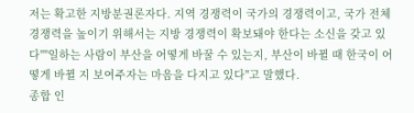저는 확고한 지방분권론자다. 지역 경쟁력이 국가의 경쟁력이고, 국가 전체 경쟁력을 높이기 위해서는 지방 경쟁력이 확보돼야 한다는 소신을 갖고 있다""일하는 사람이 부산을 어떻게 바꿀 수 있는지, 부산이 바뀔 때 한국이 어떻게 바뀔 지 보여주자는 마음을 다지고 있다"고 말했다.
종합 인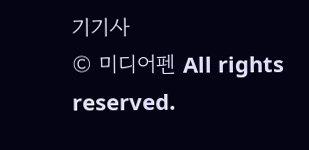기기사
© 미디어펜 All rights reserved.